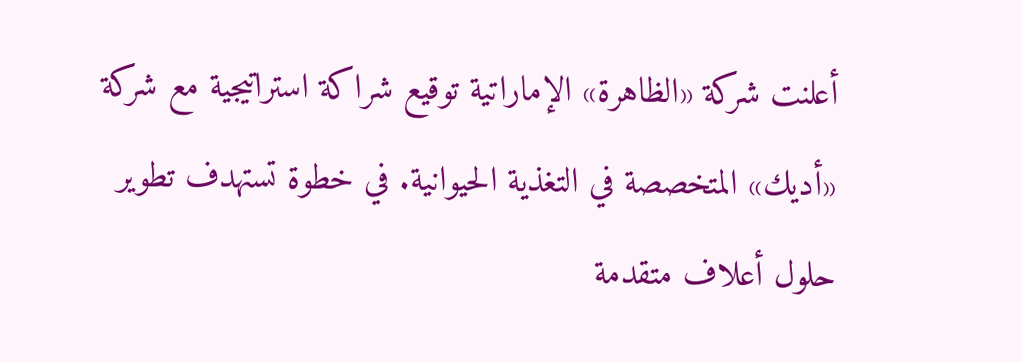أعلنت شركة «الظاهرة» الإماراتية توقيع شراكة استراتيجية مع شركة «أديك» المتخصصة في التغذية الحيوانية. في خطوة تستهدف تطوير حلول أعلاف متقدمة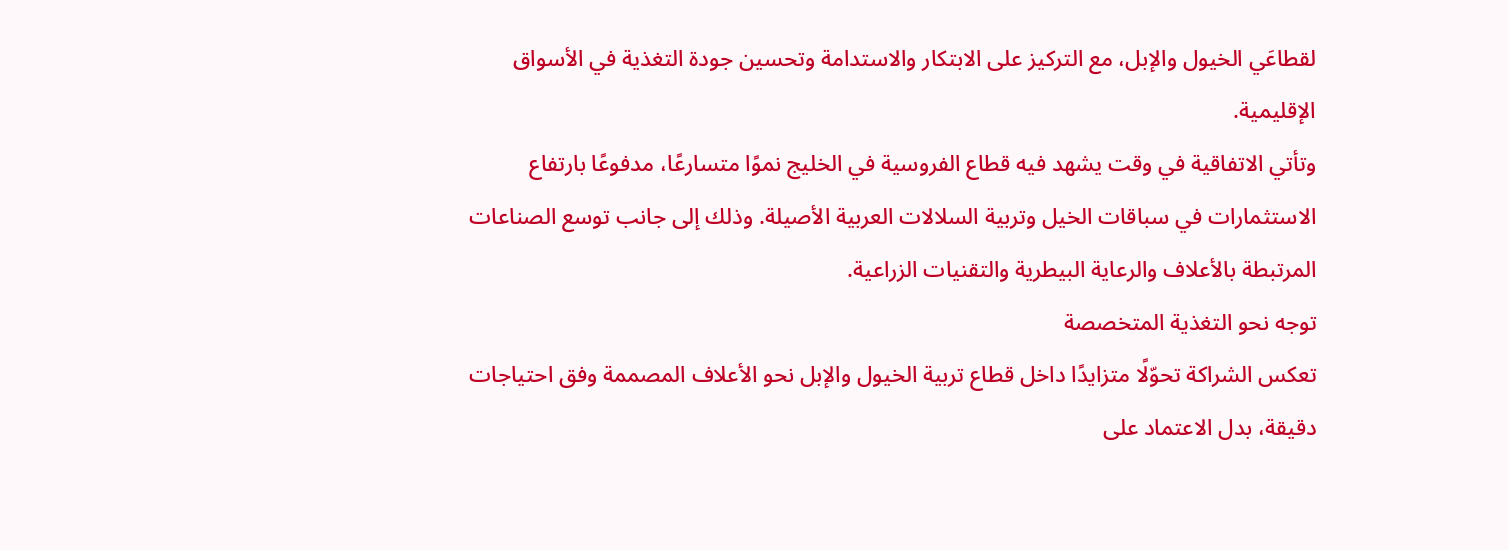لقطاعَي الخيول والإبل، مع التركيز على الابتكار والاستدامة وتحسين جودة التغذية في الأسواق الإقليمية.
وتأتي الاتفاقية في وقت يشهد فيه قطاع الفروسية في الخليج نموًا متسارعًا، مدفوعًا بارتفاع الاستثمارات في سباقات الخيل وتربية السلالات العربية الأصيلة. وذلك إلى جانب توسع الصناعات المرتبطة بالأعلاف والرعاية البيطرية والتقنيات الزراعية.
توجه نحو التغذية المتخصصة
تعكس الشراكة تحوّلًا متزايدًا داخل قطاع تربية الخيول والإبل نحو الأعلاف المصممة وفق احتياجات دقيقة، بدل الاعتماد على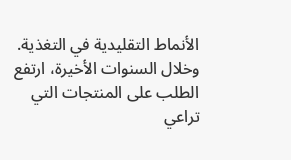الأنماط التقليدية في التغذية.
وخلال السنوات الأخيرة، ارتفع الطلب على المنتجات التي تراعي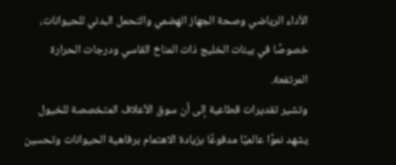الأداء الرياضي وصحة الجهاز الهضمي والتحمل البدني للحيوانات، خصوصًا في بيئات الخليج ذات المناخ القاسي ودرجات الحرارة المرتفعة.
وتشير تقديرات قطاعية إلى أن سوق الأعلاف المتخصصة للخيول يشهد نموًا عالميًا مدفوعًا بزيادة الاهتمام برفاهية الحيوانات وتحسين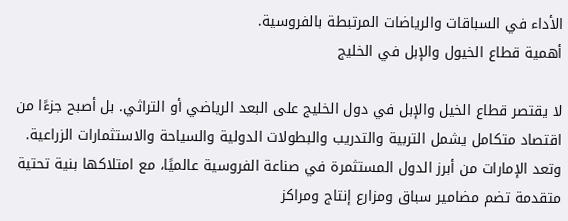الأداء في السباقات والرياضات المرتبطة بالفروسية.
أهمية قطاع الخيول والإبل في الخليج

لا يقتصر قطاع الخيل والإبل في دول الخليج على البعد الرياضي أو التراثي. بل أصبح جزءًا من اقتصاد متكامل يشمل التربية والتدريب والبطولات الدولية والسياحة والاستثمارات الزراعية.
وتعد الإمارات من أبرز الدول المستثمرة في صناعة الفروسية عالميًا، مع امتلاكها بنية تحتية متقدمة تضم مضامير سباق ومزارع إنتاج ومراكز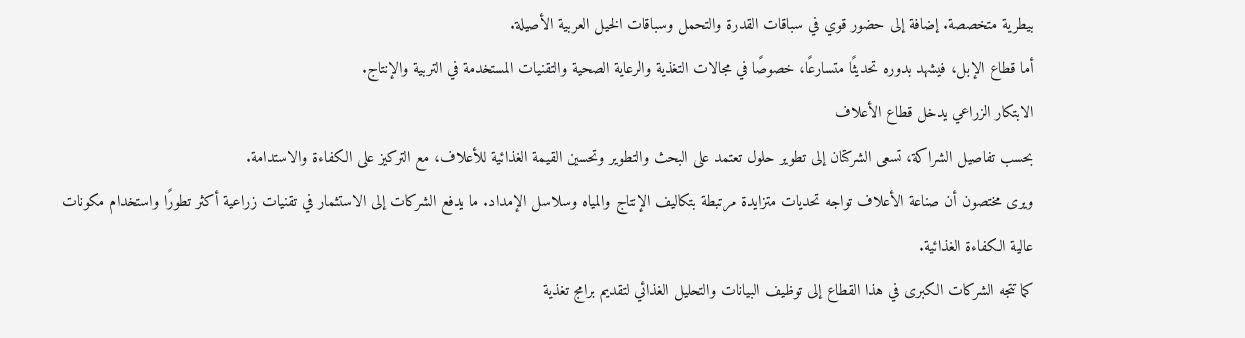بيطرية متخصصة. إضافة إلى حضور قوي في سباقات القدرة والتحمل وسباقات الخيل العربية الأصيلة.
أما قطاع الإبل، فيشهد بدوره تحديثًا متسارعًا، خصوصًا في مجالات التغذية والرعاية الصحية والتقنيات المستخدمة في التربية والإنتاج.
الابتكار الزراعي يدخل قطاع الأعلاف
بحسب تفاصيل الشراكة، تسعى الشركتان إلى تطوير حلول تعتمد على البحث والتطوير وتحسين القيمة الغذائية للأعلاف، مع التركيز على الكفاءة والاستدامة.
ويرى مختصون أن صناعة الأعلاف تواجه تحديات متزايدة مرتبطة بتكاليف الإنتاج والمياه وسلاسل الإمداد. ما يدفع الشركات إلى الاستثمار في تقنيات زراعية أكثر تطورًا واستخدام مكونات عالية الكفاءة الغذائية.
كما تتجه الشركات الكبرى في هذا القطاع إلى توظيف البيانات والتحليل الغذائي لتقديم برامج تغذية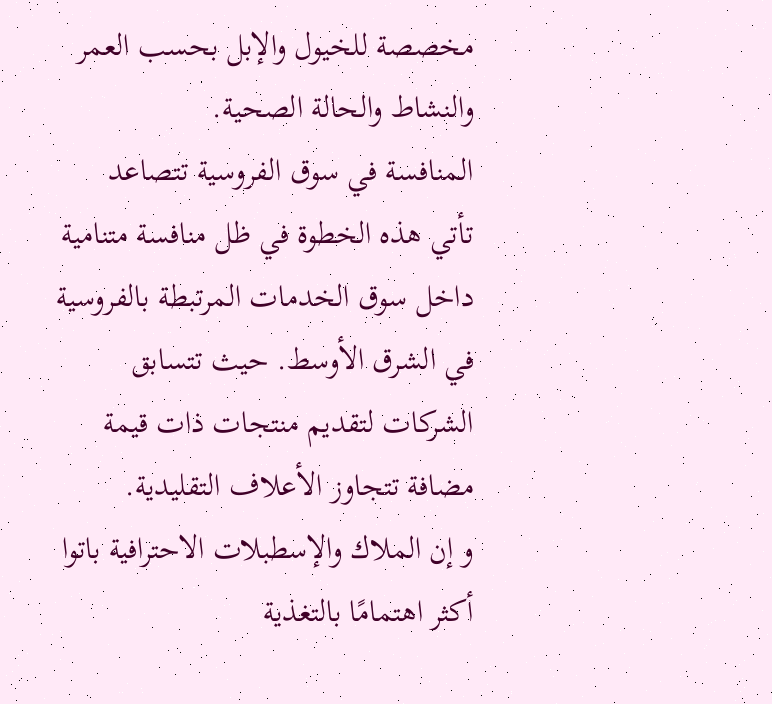مخصصة للخيول والإبل بحسب العمر والنشاط والحالة الصحية.
المنافسة في سوق الفروسية تتصاعد
تأتي هذه الخطوة في ظل منافسة متنامية داخل سوق الخدمات المرتبطة بالفروسية في الشرق الأوسط. حيث تتسابق الشركات لتقديم منتجات ذات قيمة مضافة تتجاوز الأعلاف التقليدية.
و إن الملاك والإسطبلات الاحترافية باتوا أكثر اهتمامًا بالتغذية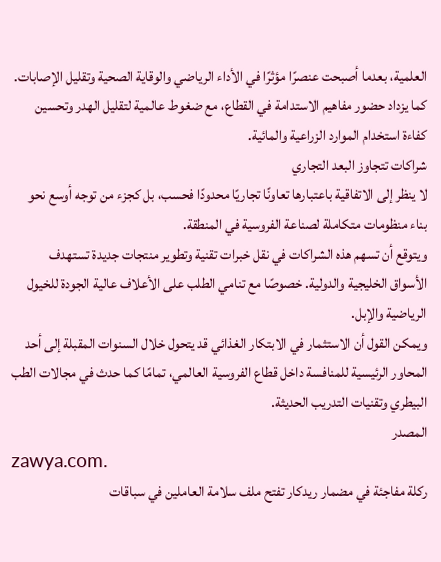العلمية، بعدما أصبحت عنصرًا مؤثرًا في الأداء الرياضي والوقاية الصحية وتقليل الإصابات.
كما يزداد حضور مفاهيم الاستدامة في القطاع، مع ضغوط عالمية لتقليل الهدر وتحسين كفاءة استخدام الموارد الزراعية والمائية.
شراكات تتجاوز البعد التجاري
لا ينظر إلى الاتفاقية باعتبارها تعاونًا تجاريًا محدودًا فحسب، بل كجزء من توجه أوسع نحو بناء منظومات متكاملة لصناعة الفروسية في المنطقة.
ويتوقع أن تسهم هذه الشراكات في نقل خبرات تقنية وتطوير منتجات جديدة تستهدف الأسواق الخليجية والدولية. خصوصًا مع تنامي الطلب على الأعلاف عالية الجودة للخيول الرياضية والإبل.
ويمكن القول أن الاستثمار في الابتكار الغذائي قد يتحول خلال السنوات المقبلة إلى أحد المحاور الرئيسية للمنافسة داخل قطاع الفروسية العالمي، تمامًا كما حدث في مجالات الطب البيطري وتقنيات التدريب الحديثة.
المصدر
zawya.com.
ركلة مفاجئة في مضمار ريدكار تفتح ملف سلامة العاملين في سباقات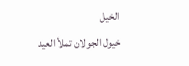الخيل
خيول الجولان تملأ العيد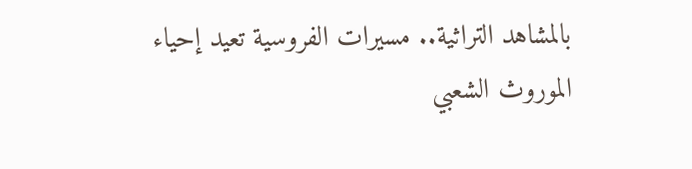بالمشاهد التراثية.. مسيرات الفروسية تعيد إحياء الموروث الشعبي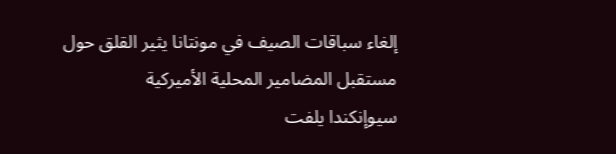إلغاء سباقات الصيف في مونتانا يثير القلق حول مستقبل المضامير المحلية الأميركية
سيوإنكندا يلفت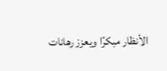الأنظار مبكرًا ويعزز رهانات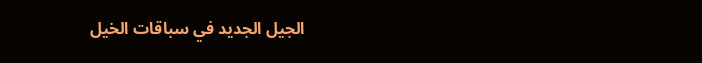الجيل الجديد في سباقات الخيل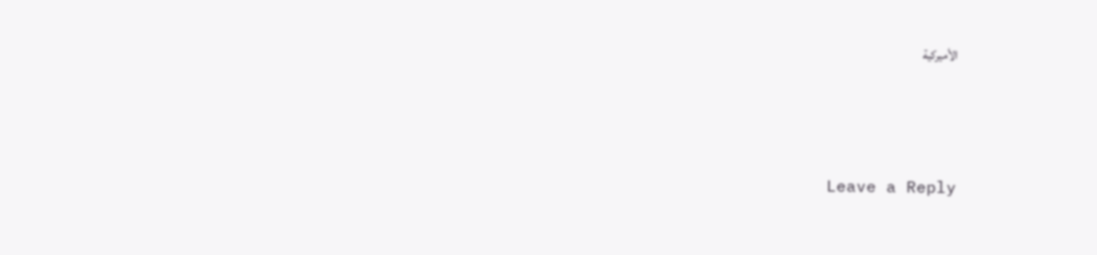الأميركية





Leave a Reply